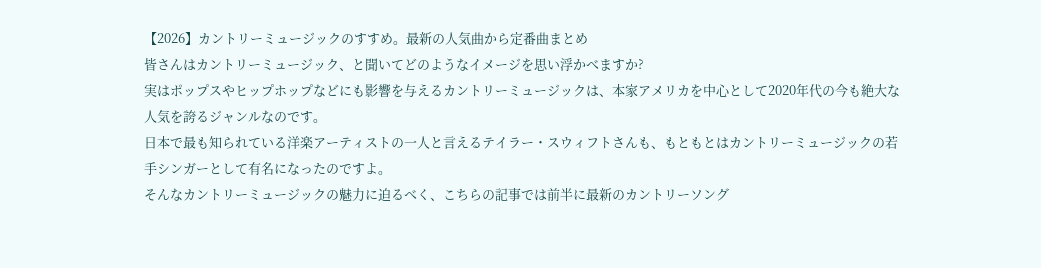【2026】カントリーミュージックのすすめ。最新の人気曲から定番曲まとめ
皆さんはカントリーミュージック、と聞いてどのようなイメージを思い浮かべますか?
実はポップスやヒップホップなどにも影響を与えるカントリーミュージックは、本家アメリカを中心として2020年代の今も絶大な人気を誇るジャンルなのです。
日本で最も知られている洋楽アーティストの一人と言えるテイラー・スウィフトさんも、もともとはカントリーミュージックの若手シンガーとして有名になったのですよ。
そんなカントリーミュージックの魅力に迫るべく、こちらの記事では前半に最新のカントリーソング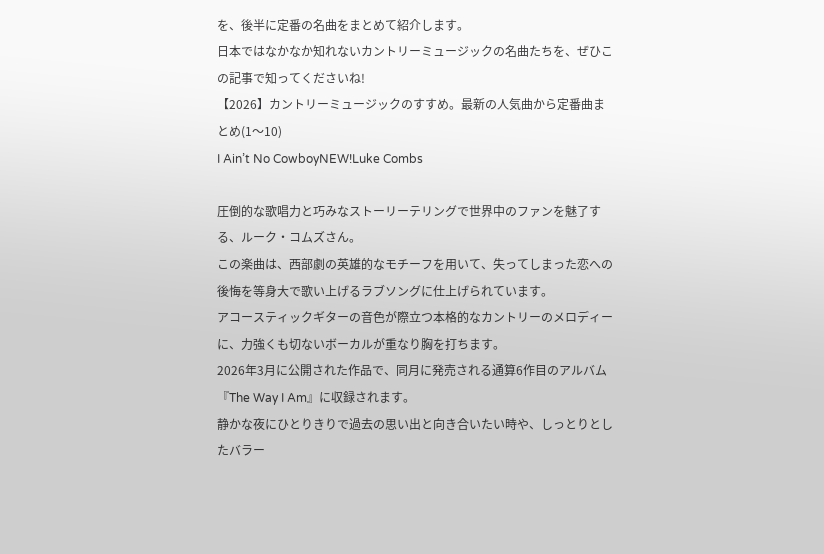を、後半に定番の名曲をまとめて紹介します。
日本ではなかなか知れないカントリーミュージックの名曲たちを、ぜひこの記事で知ってくださいね!
【2026】カントリーミュージックのすすめ。最新の人気曲から定番曲まとめ(1〜10)
I Ain’t No CowboyNEW!Luke Combs

圧倒的な歌唱力と巧みなストーリーテリングで世界中のファンを魅了する、ルーク・コムズさん。
この楽曲は、西部劇の英雄的なモチーフを用いて、失ってしまった恋への後悔を等身大で歌い上げるラブソングに仕上げられています。
アコースティックギターの音色が際立つ本格的なカントリーのメロディーに、力強くも切ないボーカルが重なり胸を打ちます。
2026年3月に公開された作品で、同月に発売される通算6作目のアルバム『The Way I Am』に収録されます。
静かな夜にひとりきりで過去の思い出と向き合いたい時や、しっとりとしたバラー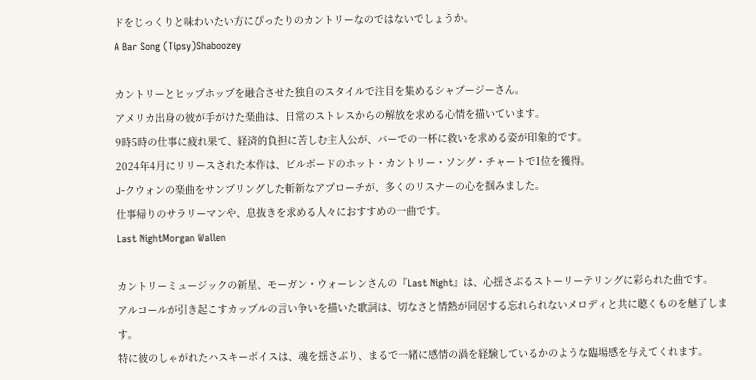ドをじっくりと味わいたい方にぴったりのカントリーなのではないでしょうか。
A Bar Song (Tipsy)Shaboozey

カントリーとヒップホップを融合させた独自のスタイルで注目を集めるシャブージーさん。
アメリカ出身の彼が手がけた楽曲は、日常のストレスからの解放を求める心情を描いています。
9時5時の仕事に疲れ果て、経済的負担に苦しむ主人公が、バーでの一杯に救いを求める姿が印象的です。
2024年4月にリリースされた本作は、ビルボードのホット・カントリー・ソング・チャートで1位を獲得。
J-クウォンの楽曲をサンプリングした斬新なアプローチが、多くのリスナーの心を掴みました。
仕事帰りのサラリーマンや、息抜きを求める人々におすすめの一曲です。
Last NightMorgan Wallen

カントリーミュージックの新星、モーガン・ウォーレンさんの『Last Night』は、心揺さぶるストーリーテリングに彩られた曲です。
アルコールが引き起こすカップルの言い争いを描いた歌詞は、切なさと情熱が同居する忘れられないメロディと共に聴くものを魅了します。
特に彼のしゃがれたハスキーボイスは、魂を揺さぶり、まるで一緒に感情の渦を経験しているかのような臨場感を与えてくれます。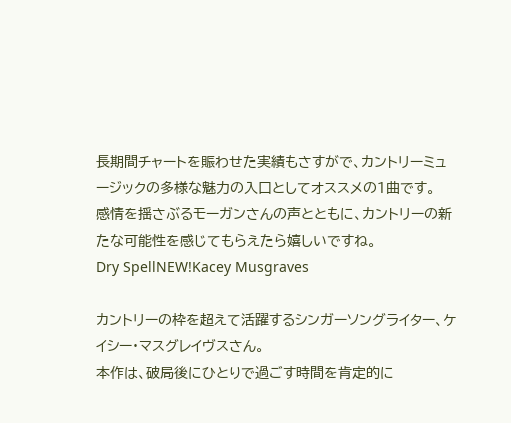長期間チャートを賑わせた実績もさすがで、カントリーミュージックの多様な魅力の入口としてオススメの1曲です。
感情を揺さぶるモーガンさんの声とともに、カントリーの新たな可能性を感じてもらえたら嬉しいですね。
Dry SpellNEW!Kacey Musgraves

カントリーの枠を超えて活躍するシンガーソングライター、ケイシー・マスグレイヴスさん。
本作は、破局後にひとりで過ごす時間を肯定的に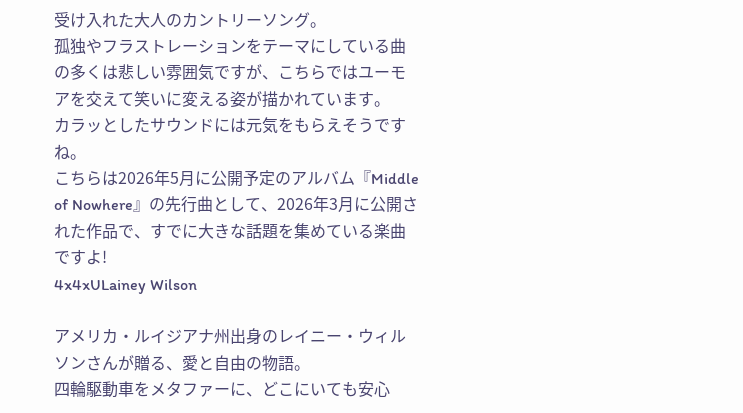受け入れた大人のカントリーソング。
孤独やフラストレーションをテーマにしている曲の多くは悲しい雰囲気ですが、こちらではユーモアを交えて笑いに変える姿が描かれています。
カラッとしたサウンドには元気をもらえそうですね。
こちらは2026年5月に公開予定のアルバム『Middle of Nowhere』の先行曲として、2026年3月に公開された作品で、すでに大きな話題を集めている楽曲ですよ!
4x4xULainey Wilson

アメリカ・ルイジアナ州出身のレイニー・ウィルソンさんが贈る、愛と自由の物語。
四輪駆動車をメタファーに、どこにいても安心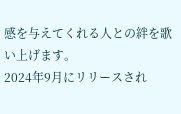感を与えてくれる人との絆を歌い上げます。
2024年9月にリリースされ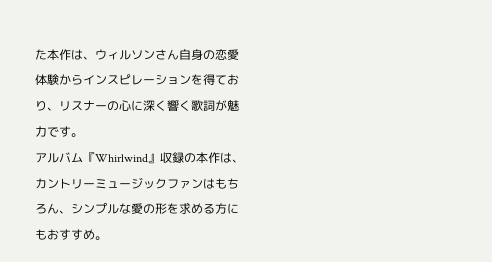た本作は、ウィルソンさん自身の恋愛体験からインスピレーションを得ており、リスナーの心に深く響く歌詞が魅力です。
アルバム『Whirlwind』収録の本作は、カントリーミュージックファンはもちろん、シンプルな愛の形を求める方にもおすすめ。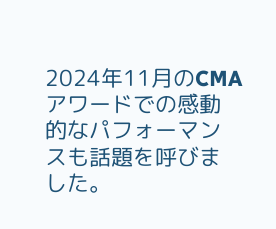2024年11月のCMAアワードでの感動的なパフォーマンスも話題を呼びました。